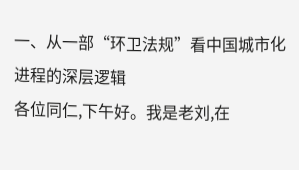一、从一部“环卫法规”看中国城市化进程的深层逻辑
各位同仁,下午好。我是老刘,在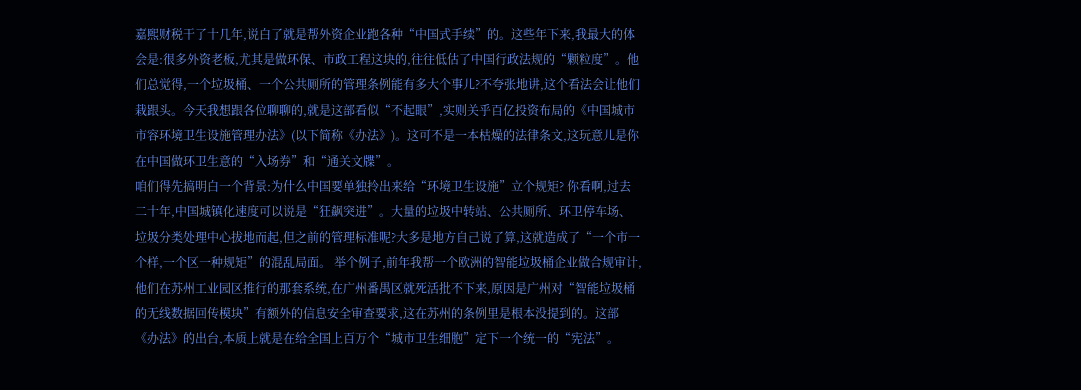嘉熙财税干了十几年,说白了就是帮外资企业跑各种“中国式手续”的。这些年下来,我最大的体会是:很多外资老板,尤其是做环保、市政工程这块的,往往低估了中国行政法规的“颗粒度”。他们总觉得,一个垃圾桶、一个公共厕所的管理条例能有多大个事儿?不夸张地讲,这个看法会让他们栽跟头。今天我想跟各位聊聊的,就是这部看似“不起眼”,实则关乎百亿投资布局的《中国城市市容环境卫生设施管理办法》(以下简称《办法》)。这可不是一本枯燥的法律条文,这玩意儿是你在中国做环卫生意的“入场券”和“通关文牒”。
咱们得先搞明白一个背景:为什么中国要单独拎出来给“环境卫生设施”立个规矩? 你看啊,过去二十年,中国城镇化速度可以说是“狂飙突进”。大量的垃圾中转站、公共厕所、环卫停车场、垃圾分类处理中心拔地而起,但之前的管理标准呢?大多是地方自己说了算,这就造成了“一个市一个样,一个区一种规矩”的混乱局面。 举个例子,前年我帮一个欧洲的智能垃圾桶企业做合规审计,他们在苏州工业园区推行的那套系统,在广州番禺区就死活批不下来,原因是广州对“智能垃圾桶的无线数据回传模块”有额外的信息安全审查要求,这在苏州的条例里是根本没提到的。这部《办法》的出台,本质上就是在给全国上百万个“城市卫生细胞”定下一个统一的“宪法”。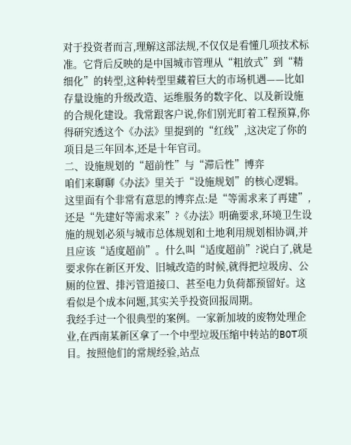对于投资者而言,理解这部法规,不仅仅是看懂几项技术标准。它背后反映的是中国城市管理从“粗放式”到“精细化”的转型,这种转型里藏着巨大的市场机遇——比如存量设施的升级改造、运维服务的数字化、以及新设施的合规化建设。我常跟客户说,你们别光盯着工程预算,你得研究透这个《办法》里提到的“红线”,这决定了你的项目是三年回本,还是十年官司。
二、设施规划的“超前性”与“滞后性”博弈
咱们来聊聊《办法》里关于“设施规划”的核心逻辑。这里面有个非常有意思的博弈点:是“等需求来了再建”,还是“先建好等需求来”?《办法》明确要求,环境卫生设施的规划必须与城市总体规划和土地利用规划相协调,并且应该“适度超前”。什么叫“适度超前”?说白了,就是要求你在新区开发、旧城改造的时候,就得把垃圾房、公厕的位置、排污管道接口、甚至电力负荷都预留好。这看似是个成本问题,其实关乎投资回报周期。
我经手过一个很典型的案例。一家新加坡的废物处理企业,在西南某新区拿了一个中型垃圾压缩中转站的BOT项目。按照他们的常规经验,站点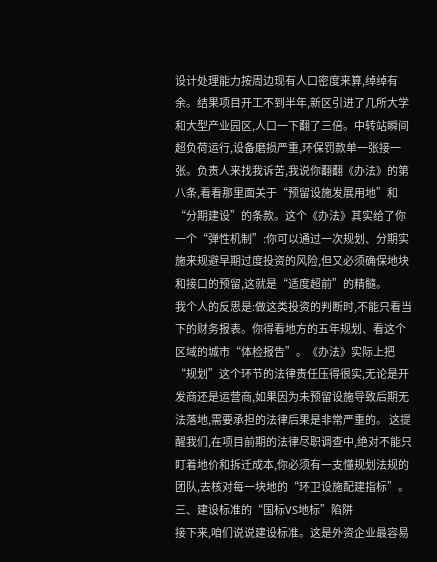设计处理能力按周边现有人口密度来算,绰绰有余。结果项目开工不到半年,新区引进了几所大学和大型产业园区,人口一下翻了三倍。中转站瞬间超负荷运行,设备磨损严重,环保罚款单一张接一张。负责人来找我诉苦,我说你翻翻《办法》的第八条,看看那里面关于“预留设施发展用地”和“分期建设”的条款。这个《办法》其实给了你一个“弹性机制”:你可以通过一次规划、分期实施来规避早期过度投资的风险,但又必须确保地块和接口的预留,这就是“适度超前”的精髓。
我个人的反思是:做这类投资的判断时,不能只看当下的财务报表。你得看地方的五年规划、看这个区域的城市“体检报告”。《办法》实际上把“规划”这个环节的法律责任压得很实,无论是开发商还是运营商,如果因为未预留设施导致后期无法落地,需要承担的法律后果是非常严重的。 这提醒我们,在项目前期的法律尽职调查中,绝对不能只盯着地价和拆迁成本,你必须有一支懂规划法规的团队,去核对每一块地的“环卫设施配建指标”。
三、建设标准的“国标VS地标”陷阱
接下来,咱们说说建设标准。这是外资企业最容易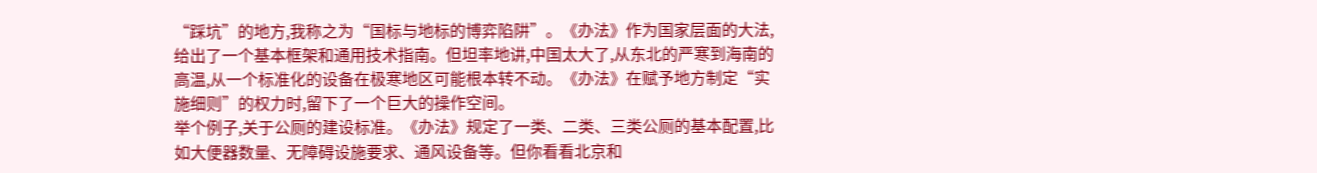“踩坑”的地方,我称之为“国标与地标的博弈陷阱”。《办法》作为国家层面的大法,给出了一个基本框架和通用技术指南。但坦率地讲,中国太大了,从东北的严寒到海南的高温,从一个标准化的设备在极寒地区可能根本转不动。《办法》在赋予地方制定“实施细则”的权力时,留下了一个巨大的操作空间。
举个例子,关于公厕的建设标准。《办法》规定了一类、二类、三类公厕的基本配置,比如大便器数量、无障碍设施要求、通风设备等。但你看看北京和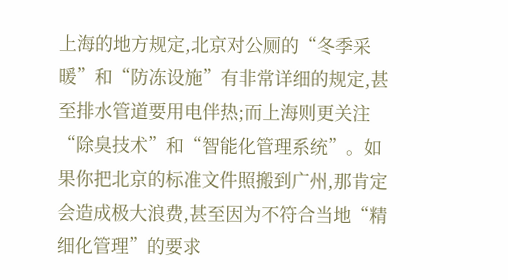上海的地方规定,北京对公厕的“冬季采暖”和“防冻设施”有非常详细的规定,甚至排水管道要用电伴热;而上海则更关注“除臭技术”和“智能化管理系统”。如果你把北京的标准文件照搬到广州,那肯定会造成极大浪费,甚至因为不符合当地“精细化管理”的要求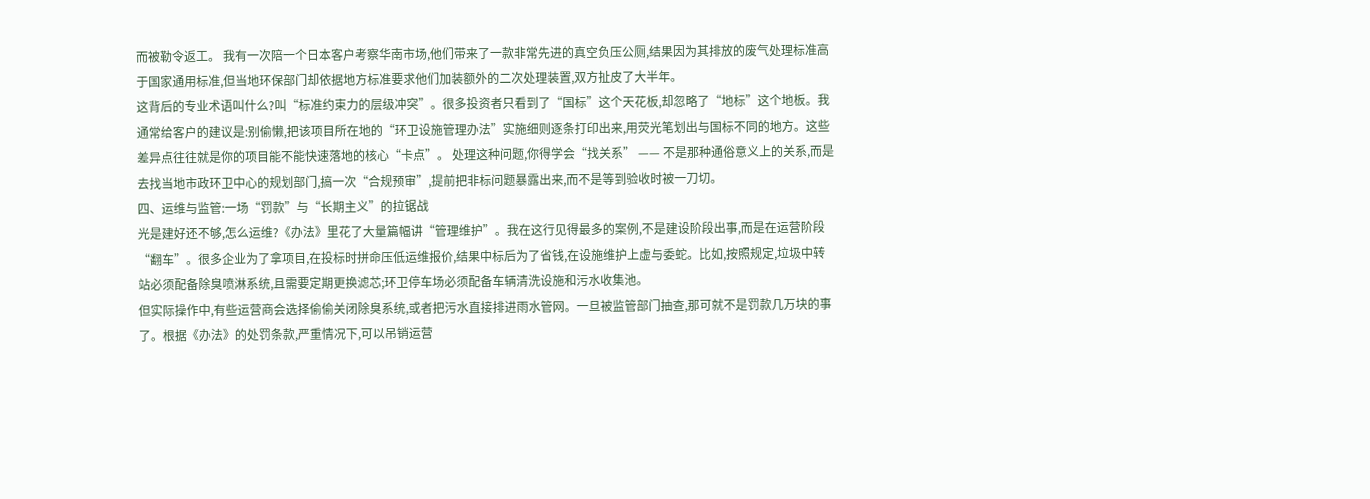而被勒令返工。 我有一次陪一个日本客户考察华南市场,他们带来了一款非常先进的真空负压公厕,结果因为其排放的废气处理标准高于国家通用标准,但当地环保部门却依据地方标准要求他们加装额外的二次处理装置,双方扯皮了大半年。
这背后的专业术语叫什么?叫“标准约束力的层级冲突”。很多投资者只看到了“国标”这个天花板,却忽略了“地标”这个地板。我通常给客户的建议是:别偷懒,把该项目所在地的“环卫设施管理办法”实施细则逐条打印出来,用荧光笔划出与国标不同的地方。这些差异点往往就是你的项目能不能快速落地的核心“卡点”。 处理这种问题,你得学会“找关系” —— 不是那种通俗意义上的关系,而是去找当地市政环卫中心的规划部门,搞一次“合规预审”,提前把非标问题暴露出来,而不是等到验收时被一刀切。
四、运维与监管:一场“罚款”与“长期主义”的拉锯战
光是建好还不够,怎么运维?《办法》里花了大量篇幅讲“管理维护”。我在这行见得最多的案例,不是建设阶段出事,而是在运营阶段“翻车”。很多企业为了拿项目,在投标时拼命压低运维报价,结果中标后为了省钱,在设施维护上虚与委蛇。比如,按照规定,垃圾中转站必须配备除臭喷淋系统,且需要定期更换滤芯;环卫停车场必须配备车辆清洗设施和污水收集池。
但实际操作中,有些运营商会选择偷偷关闭除臭系统,或者把污水直接排进雨水管网。一旦被监管部门抽查,那可就不是罚款几万块的事了。根据《办法》的处罚条款,严重情况下,可以吊销运营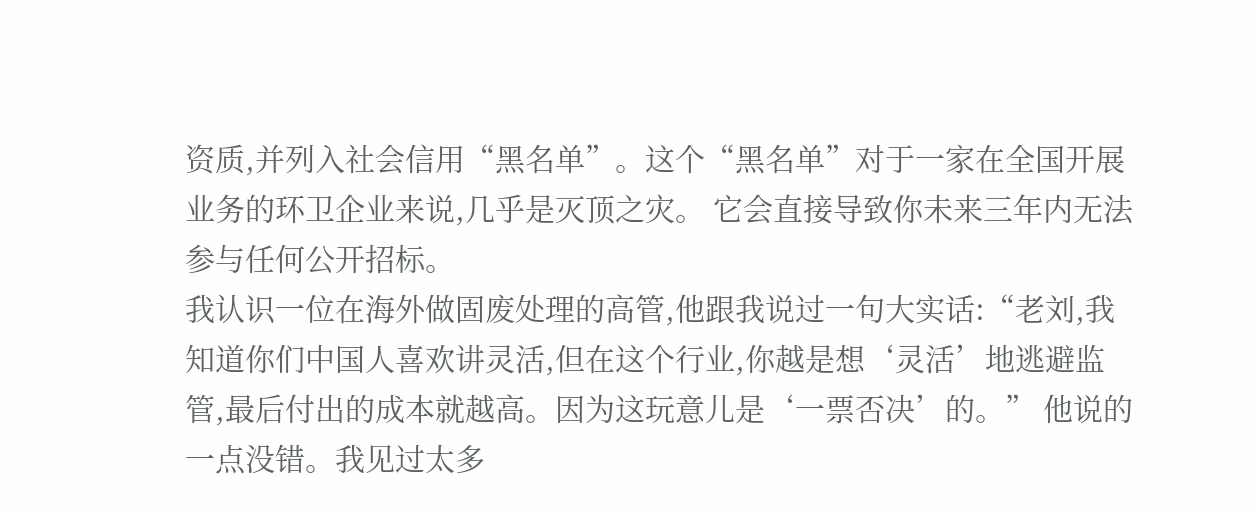资质,并列入社会信用“黑名单”。这个“黑名单”对于一家在全国开展业务的环卫企业来说,几乎是灭顶之灾。 它会直接导致你未来三年内无法参与任何公开招标。
我认识一位在海外做固废处理的高管,他跟我说过一句大实话:“老刘,我知道你们中国人喜欢讲灵活,但在这个行业,你越是想‘灵活’地逃避监管,最后付出的成本就越高。因为这玩意儿是‘一票否决’的。” 他说的一点没错。我见过太多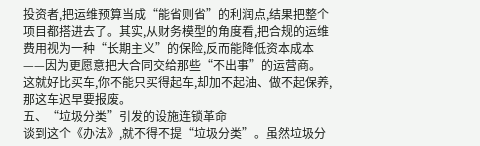投资者,把运维预算当成“能省则省”的利润点,结果把整个项目都搭进去了。其实,从财务模型的角度看,把合规的运维费用视为一种“长期主义”的保险,反而能降低资本成本——因为更愿意把大合同交给那些“不出事”的运营商。 这就好比买车,你不能只买得起车,却加不起油、做不起保养,那这车迟早要报废。
五、“垃圾分类”引发的设施连锁革命
谈到这个《办法》,就不得不提“垃圾分类”。虽然垃圾分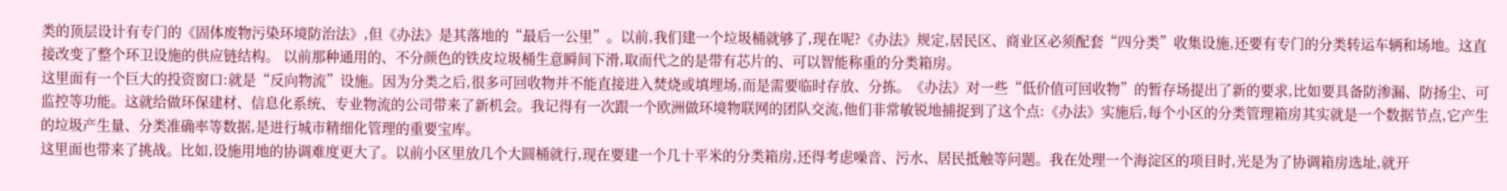类的顶层设计有专门的《固体废物污染环境防治法》,但《办法》是其落地的“最后一公里”。以前,我们建一个垃圾桶就够了,现在呢?《办法》规定,居民区、商业区必须配套“四分类”收集设施,还要有专门的分类转运车辆和场地。这直接改变了整个环卫设施的供应链结构。 以前那种通用的、不分颜色的铁皮垃圾桶生意瞬间下滑,取而代之的是带有芯片的、可以智能称重的分类箱房。
这里面有一个巨大的投资窗口:就是“反向物流”设施。因为分类之后,很多可回收物并不能直接进入焚烧或填埋场,而是需要临时存放、分拣。《办法》对一些“低价值可回收物”的暂存场提出了新的要求,比如要具备防渗漏、防扬尘、可监控等功能。这就给做环保建材、信息化系统、专业物流的公司带来了新机会。我记得有一次跟一个欧洲做环境物联网的团队交流,他们非常敏锐地捕捉到了这个点:《办法》实施后,每个小区的分类管理箱房其实就是一个数据节点,它产生的垃圾产生量、分类准确率等数据,是进行城市精细化管理的重要宝库。
这里面也带来了挑战。比如,设施用地的协调难度更大了。以前小区里放几个大圆桶就行,现在要建一个几十平米的分类箱房,还得考虑噪音、污水、居民抵触等问题。我在处理一个海淀区的项目时,光是为了协调箱房选址,就开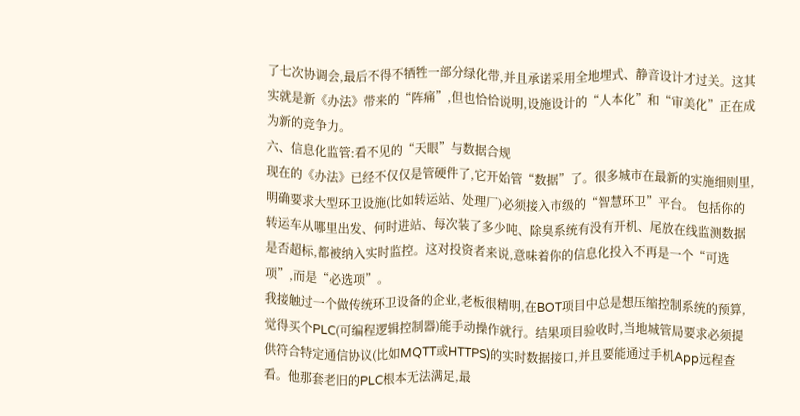了七次协调会,最后不得不牺牲一部分绿化带,并且承诺采用全地埋式、静音设计才过关。这其实就是新《办法》带来的“阵痛”,但也恰恰说明,设施设计的“人本化”和“审美化”正在成为新的竞争力。
六、信息化监管:看不见的“天眼”与数据合规
现在的《办法》已经不仅仅是管硬件了,它开始管“数据”了。很多城市在最新的实施细则里,明确要求大型环卫设施(比如转运站、处理厂)必须接入市级的“智慧环卫”平台。 包括你的转运车从哪里出发、何时进站、每次装了多少吨、除臭系统有没有开机、尾放在线监测数据是否超标,都被纳入实时监控。这对投资者来说,意味着你的信息化投入不再是一个“可选项”,而是“必选项”。
我接触过一个做传统环卫设备的企业,老板很精明,在BOT项目中总是想压缩控制系统的预算,觉得买个PLC(可编程逻辑控制器)能手动操作就行。结果项目验收时,当地城管局要求必须提供符合特定通信协议(比如MQTT或HTTPS)的实时数据接口,并且要能通过手机App远程查看。他那套老旧的PLC根本无法满足,最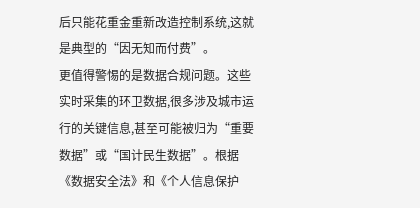后只能花重金重新改造控制系统,这就是典型的“因无知而付费”。
更值得警惕的是数据合规问题。这些实时采集的环卫数据,很多涉及城市运行的关键信息,甚至可能被归为“重要数据”或“国计民生数据”。根据《数据安全法》和《个人信息保护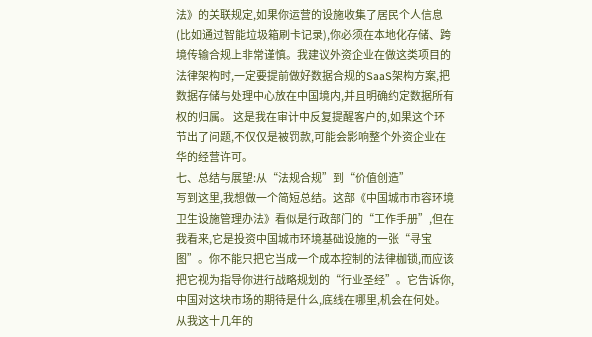法》的关联规定,如果你运营的设施收集了居民个人信息(比如通过智能垃圾箱刷卡记录),你必须在本地化存储、跨境传输合规上非常谨慎。我建议外资企业在做这类项目的法律架构时,一定要提前做好数据合规的SaaS架构方案,把数据存储与处理中心放在中国境内,并且明确约定数据所有权的归属。 这是我在审计中反复提醒客户的,如果这个环节出了问题,不仅仅是被罚款,可能会影响整个外资企业在华的经营许可。
七、总结与展望:从“法规合规”到“价值创造”
写到这里,我想做一个简短总结。这部《中国城市市容环境卫生设施管理办法》看似是行政部门的“工作手册”,但在我看来,它是投资中国城市环境基础设施的一张“寻宝图”。你不能只把它当成一个成本控制的法律枷锁,而应该把它视为指导你进行战略规划的“行业圣经”。它告诉你,中国对这块市场的期待是什么,底线在哪里,机会在何处。
从我这十几年的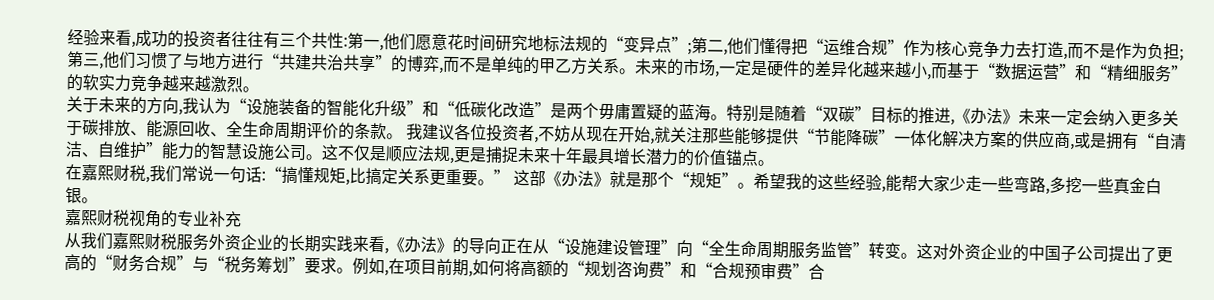经验来看,成功的投资者往往有三个共性:第一,他们愿意花时间研究地标法规的“变异点”;第二,他们懂得把“运维合规”作为核心竞争力去打造,而不是作为负担;第三,他们习惯了与地方进行“共建共治共享”的博弈,而不是单纯的甲乙方关系。未来的市场,一定是硬件的差异化越来越小,而基于“数据运营”和“精细服务”的软实力竞争越来越激烈。
关于未来的方向,我认为“设施装备的智能化升级”和“低碳化改造”是两个毋庸置疑的蓝海。特别是随着“双碳”目标的推进,《办法》未来一定会纳入更多关于碳排放、能源回收、全生命周期评价的条款。 我建议各位投资者,不妨从现在开始,就关注那些能够提供“节能降碳”一体化解决方案的供应商,或是拥有“自清洁、自维护”能力的智慧设施公司。这不仅是顺应法规,更是捕捉未来十年最具增长潜力的价值锚点。
在嘉熙财税,我们常说一句话:“搞懂规矩,比搞定关系更重要。” 这部《办法》就是那个“规矩”。希望我的这些经验,能帮大家少走一些弯路,多挖一些真金白银。
嘉熙财税视角的专业补充
从我们嘉熙财税服务外资企业的长期实践来看,《办法》的导向正在从“设施建设管理”向“全生命周期服务监管”转变。这对外资企业的中国子公司提出了更高的“财务合规”与“税务筹划”要求。例如,在项目前期,如何将高额的“规划咨询费”和“合规预审费”合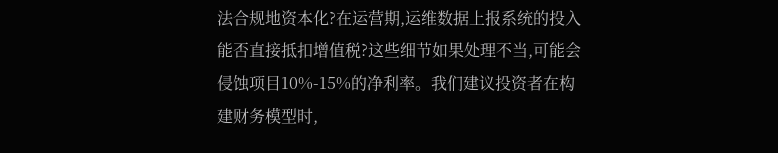法合规地资本化?在运营期,运维数据上报系统的投入能否直接抵扣增值税?这些细节如果处理不当,可能会侵蚀项目10%-15%的净利率。我们建议投资者在构建财务模型时,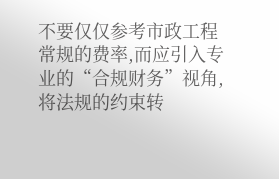不要仅仅参考市政工程常规的费率,而应引入专业的“合规财务”视角,将法规的约束转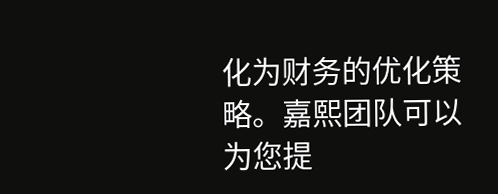化为财务的优化策略。嘉熙团队可以为您提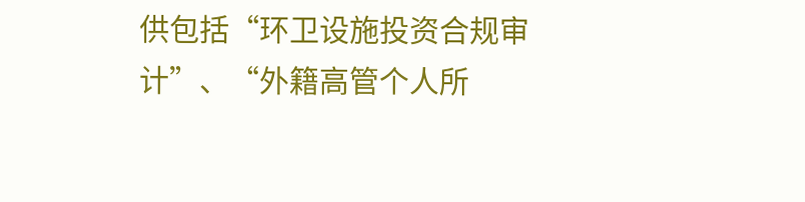供包括“环卫设施投资合规审计”、“外籍高管个人所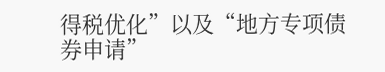得税优化”以及“地方专项债券申请”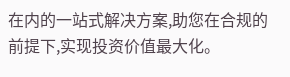在内的一站式解决方案,助您在合规的前提下,实现投资价值最大化。